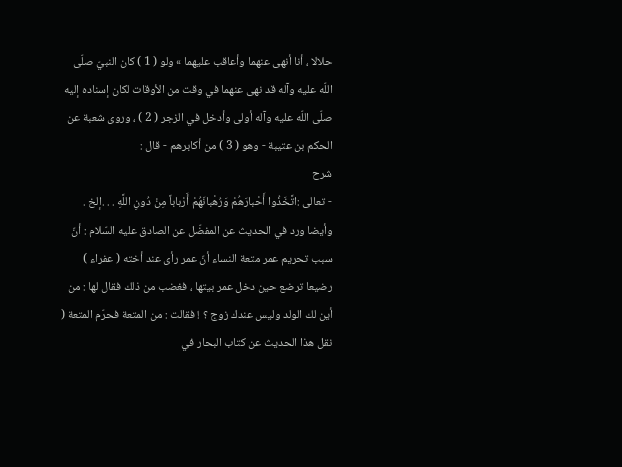حلالا ، أنا أنهى عنهما وأعاقب عليهما » ولو ( 1 ) كان النبيّ صلّى اللّه عليه وآله قد نهى عنهما في وقت من الأوقات لكان إسناده إليه صلّى اللّه عليه وآله أولى وأدخل في الزجر ( 2 ) ، وروى شعبة عن الحكم بن عتيبة - وهو ( 3 ) من أكابرهم - قال :
شرح
- تعالى :اتَّخَذُوا أَحْبارَهُمْ وَرُهْبانَهُمْ أَرْباباً مِنْ دُونِ اللَّهِ . . .إلخ .
وأيضا ورد في الحديث عن المفضّل عن الصادق عليه السّلام : أنّ سبب تحريم عمر متعة النساء أنّ عمر رأى عند أخته ( عفراء ) رضيعا ترضع حين دخل عمر بيتها ، فغضب من ذلك فقال لها : من أين لك الولد وليس عندك زوج ؟ ! فقالت : من المتعة فحرّم المتعة ( نقل هذا الحديث عن كتاب البحار في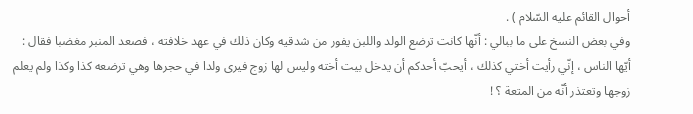أحوال القائم عليه السّلام ) .
وفي بعض النسخ على ما ببالي : أنّها كانت ترضع الولد واللبن يفور من شدقيه وكان ذلك في عهد خلافته ، فصعد المنبر مغضبا فقال :
أيّها الناس ، إنّي رأيت أختي كذلك ، أيحبّ أحدكم أن يدخل بيت أخته وليس لها زوج فيرى ولدا في حجرها وهي ترضعه كذا وكذا ولم يعلم زوجها وتعتذر أنّه من المتعة ؟ !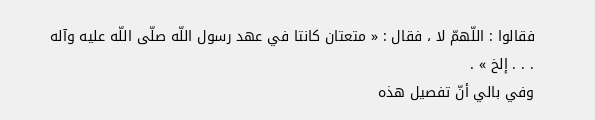فقالوا : اللّهمّ لا ، فقال : « متعتان كانتا في عهد رسول اللّه صلّى اللّه عليه وآله . . . إلخ » .
وفي بالي أنّ تفصيل هذه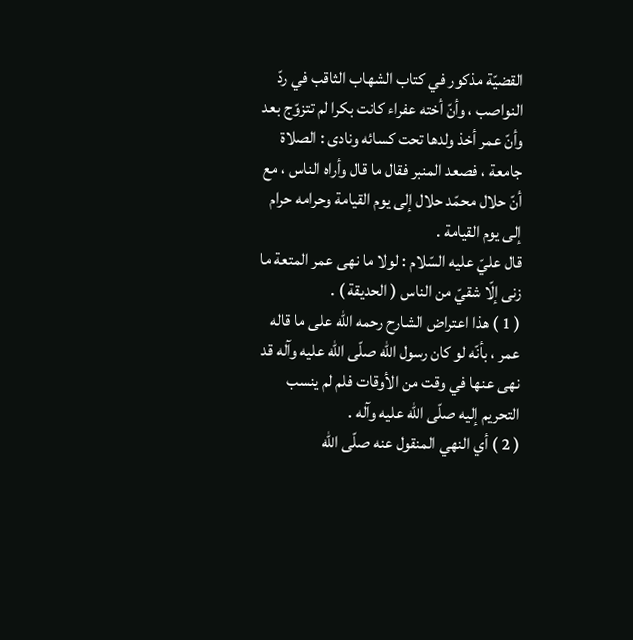القضيّة مذكور في كتاب الشهاب الثاقب في ردّ النواصب ، وأنّ أخته عفراء كانت بكرا لم تتزوّج بعد وأنّ عمر أخذ ولدها تحت كسائه ونادى : الصلاة جامعة ، فصعد المنبر فقال ما قال وأراه الناس ، مع أنّ حلال محمّد حلال إلى يوم القيامة وحرامه حرام إلى يوم القيامة .
قال عليّ عليه السّلام : لولا ما نهى عمر المتعة ما زنى إلّا شقيّ من الناس ( الحديقة ) .
( 1 ) هذا اعتراض الشارح رحمه اللّه على ما قاله عمر ، بأنّه لو كان رسول اللّه صلّى اللّه عليه وآله قد نهى عنها في وقت من الأوقات فلم لم ينسب التحريم إليه صلّى اللّه عليه وآله .
( 2 ) أي النهي المنقول عنه صلّى اللّه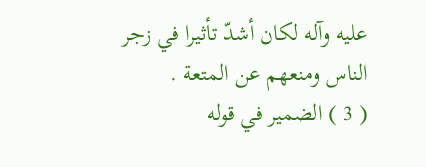عليه وآله لكان أشدّ تأثيرا في زجر الناس ومنعهم عن المتعة .
( 3 ) الضمير في قوله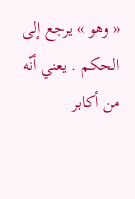« وهو » يرجع إلى الحكم . يعني أنّه من أكابر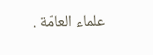علماء العامّة .